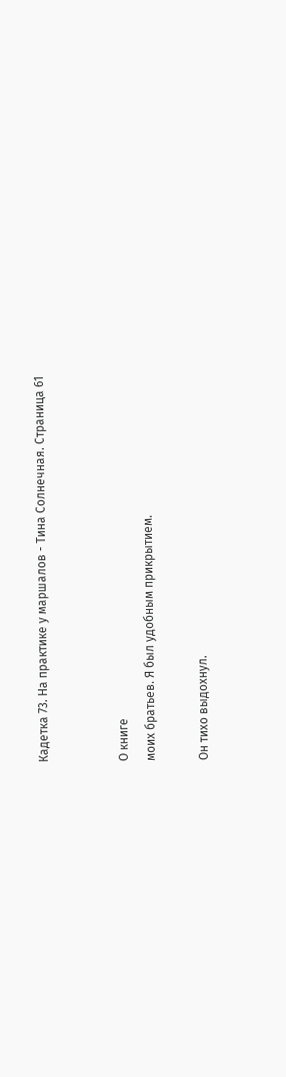Кадетка 73. На практике у маршалов - Тина Солнечная. Страница 61


О книге
моих братьев. Я был удобным прикрытием.

Он тихо выдохнул.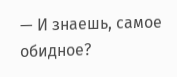— И знаешь, самое обидное?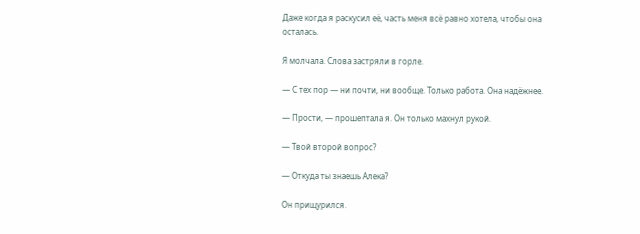Даже когда я раскусил её, часть меня всё равно хотела, чтобы она осталась.

Я молчала. Слова застряли в горле.

— С тех пор — ни почти, ни вообще. Только работа. Она надёжнее.

— Прости, — прошептала я. Он только махнул рукой.

— Твой второй вопрос?

— Откуда ты знаешь Алека?

Он прищурился.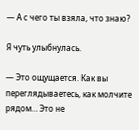— А с чего ты взяла, что знаю?

Я чуть улыбнулась.

— Это ощущается. Как вы переглядываетесь, как молчите рядом… Это не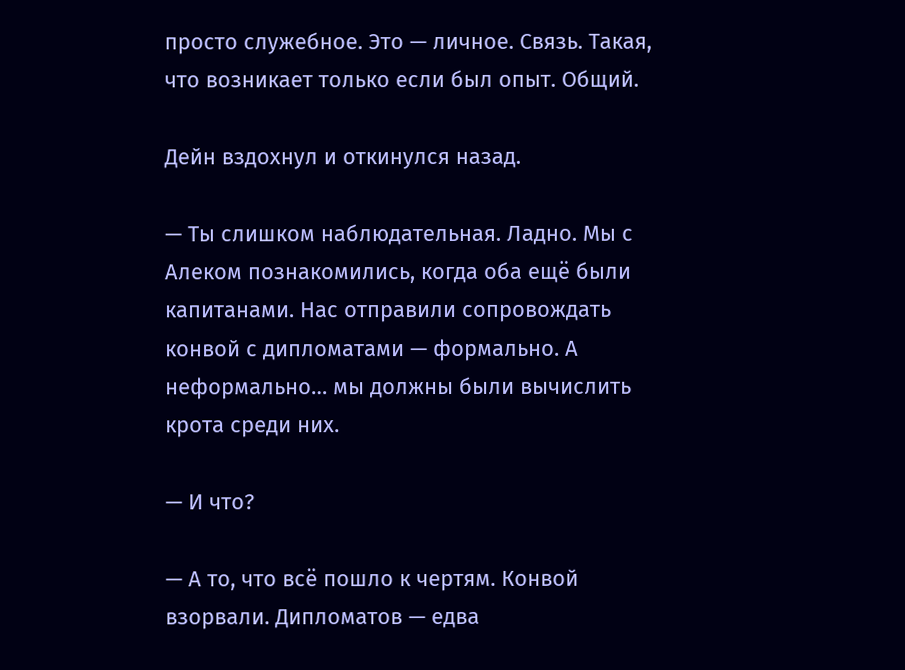просто служебное. Это — личное. Связь. Такая, что возникает только если был опыт. Общий.

Дейн вздохнул и откинулся назад.

— Ты слишком наблюдательная. Ладно. Мы с Алеком познакомились, когда оба ещё были капитанами. Нас отправили сопровождать конвой с дипломатами — формально. А неформально… мы должны были вычислить крота среди них.

— И что?

— А то, что всё пошло к чертям. Конвой взорвали. Дипломатов — едва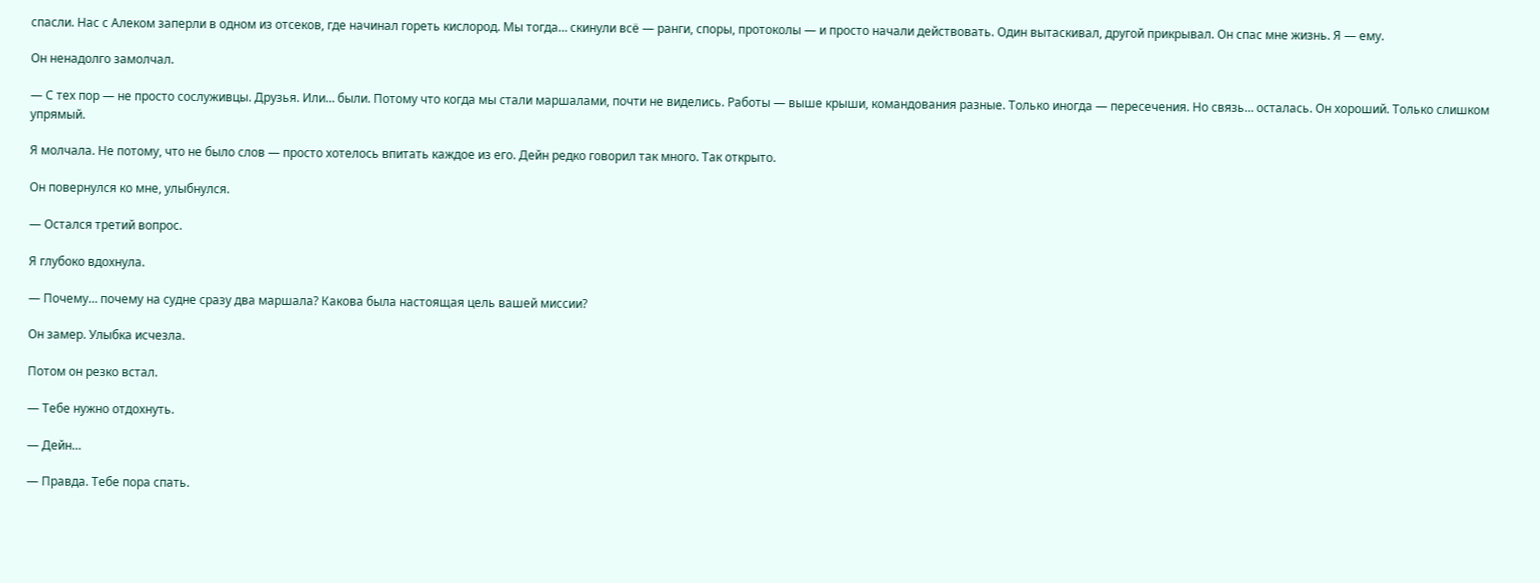спасли. Нас с Алеком заперли в одном из отсеков, где начинал гореть кислород. Мы тогда… скинули всё — ранги, споры, протоколы — и просто начали действовать. Один вытаскивал, другой прикрывал. Он спас мне жизнь. Я — ему.

Он ненадолго замолчал.

— С тех пор — не просто сослуживцы. Друзья. Или… были. Потому что когда мы стали маршалами, почти не виделись. Работы — выше крыши, командования разные. Только иногда — пересечения. Но связь… осталась. Он хороший. Только слишком упрямый.

Я молчала. Не потому, что не было слов — просто хотелось впитать каждое из его. Дейн редко говорил так много. Так открыто.

Он повернулся ко мне, улыбнулся.

— Остался третий вопрос.

Я глубоко вдохнула.

— Почему… почему на судне сразу два маршала? Какова была настоящая цель вашей миссии?

Он замер. Улыбка исчезла.

Потом он резко встал.

— Тебе нужно отдохнуть.

— Дейн…

— Правда. Тебе пора спать.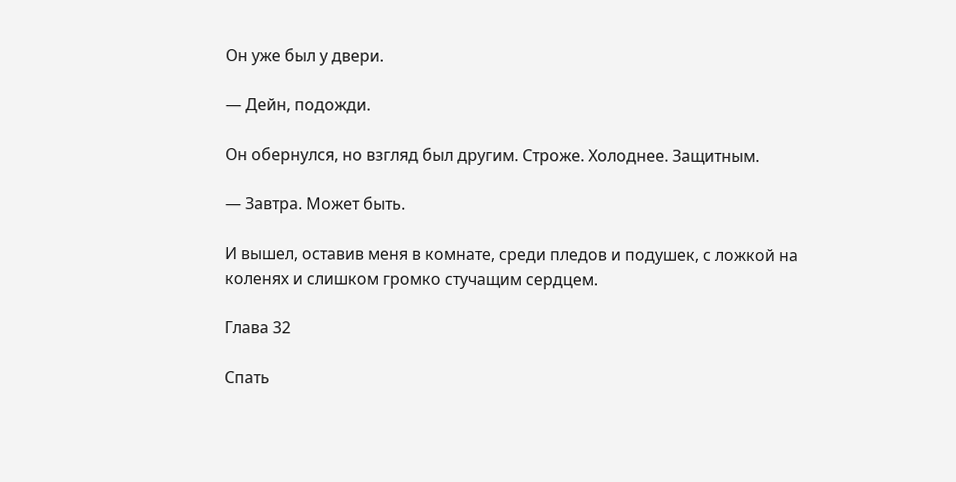Он уже был у двери.

— Дейн, подожди.

Он обернулся, но взгляд был другим. Строже. Холоднее. Защитным.

— Завтра. Может быть.

И вышел, оставив меня в комнате, среди пледов и подушек, с ложкой на коленях и слишком громко стучащим сердцем.

Глава 32

Спать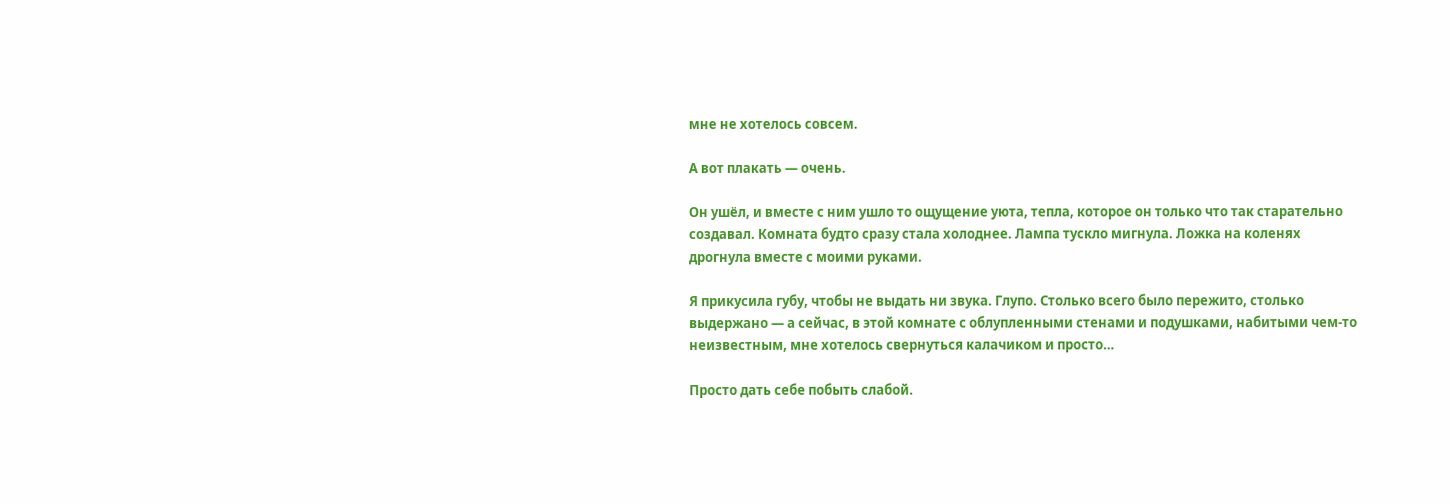мне не хотелось совсем.

А вот плакать — очень.

Он ушёл, и вместе с ним ушло то ощущение уюта, тепла, которое он только что так старательно создавал. Комната будто сразу стала холоднее. Лампа тускло мигнула. Ложка на коленях дрогнула вместе с моими руками.

Я прикусила губу, чтобы не выдать ни звука. Глупо. Столько всего было пережито, столько выдержано — а сейчас, в этой комнате с облупленными стенами и подушками, набитыми чем-то неизвестным, мне хотелось свернуться калачиком и просто…

Просто дать себе побыть слабой.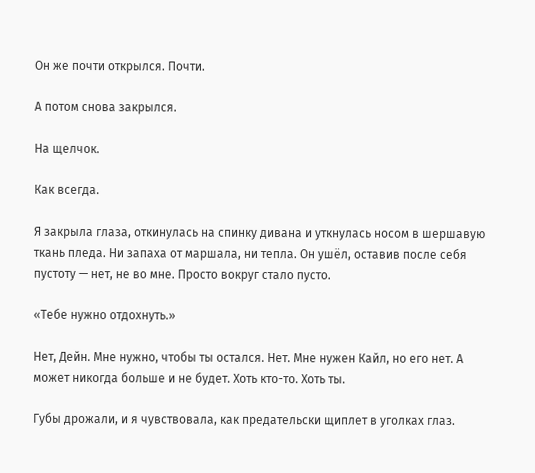Он же почти открылся. Почти.

А потом снова закрылся.

На щелчок.

Как всегда.

Я закрыла глаза, откинулась на спинку дивана и уткнулась носом в шершавую ткань пледа. Ни запаха от маршала, ни тепла. Он ушёл, оставив после себя пустоту — нет, не во мне. Просто вокруг стало пусто.

«Тебе нужно отдохнуть.»

Нет, Дейн. Мне нужно, чтобы ты остался. Нет. Мне нужен Кайл, но его нет. А может никогда больше и не будет. Хоть кто-то. Хоть ты.

Губы дрожали, и я чувствовала, как предательски щиплет в уголках глаз.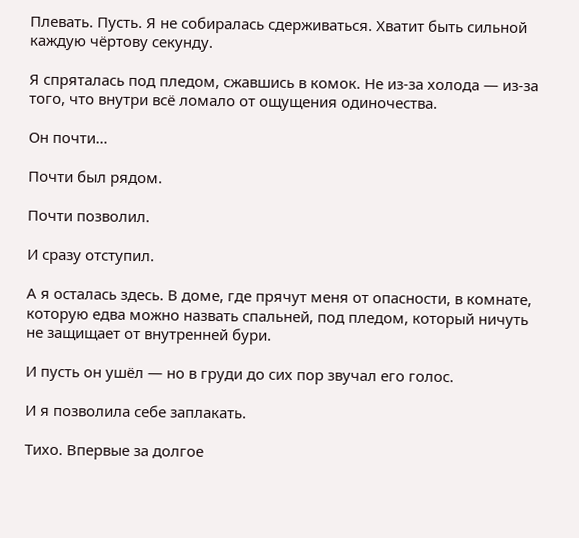Плевать. Пусть. Я не собиралась сдерживаться. Хватит быть сильной каждую чёртову секунду.

Я спряталась под пледом, сжавшись в комок. Не из-за холода — из-за того, что внутри всё ломало от ощущения одиночества.

Он почти…

Почти был рядом.

Почти позволил.

И сразу отступил.

А я осталась здесь. В доме, где прячут меня от опасности, в комнате, которую едва можно назвать спальней, под пледом, который ничуть не защищает от внутренней бури.

И пусть он ушёл — но в груди до сих пор звучал его голос.

И я позволила себе заплакать.

Тихо. Впервые за долгое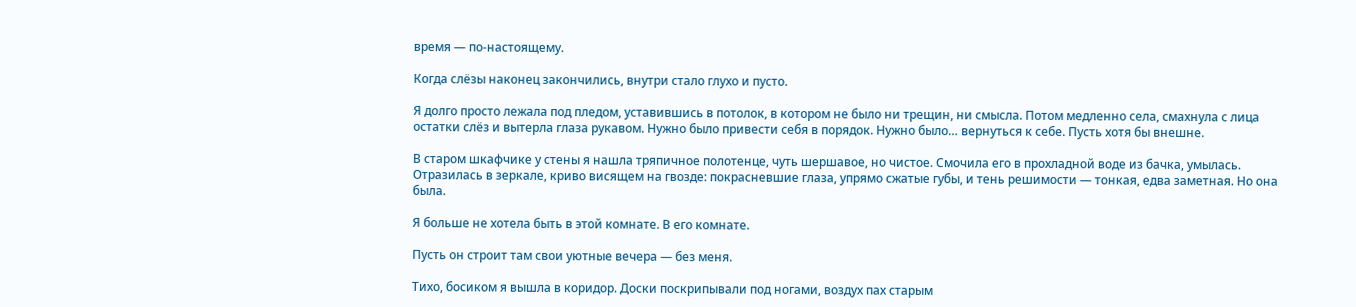время — по-настоящему.

Когда слёзы наконец закончились, внутри стало глухо и пусто.

Я долго просто лежала под пледом, уставившись в потолок, в котором не было ни трещин, ни смысла. Потом медленно села, смахнула с лица остатки слёз и вытерла глаза рукавом. Нужно было привести себя в порядок. Нужно было… вернуться к себе. Пусть хотя бы внешне.

В старом шкафчике у стены я нашла тряпичное полотенце, чуть шершавое, но чистое. Смочила его в прохладной воде из бачка, умылась. Отразилась в зеркале, криво висящем на гвозде: покрасневшие глаза, упрямо сжатые губы, и тень решимости — тонкая, едва заметная. Но она была.

Я больше не хотела быть в этой комнате. В его комнате.

Пусть он строит там свои уютные вечера — без меня.

Тихо, босиком я вышла в коридор. Доски поскрипывали под ногами, воздух пах старым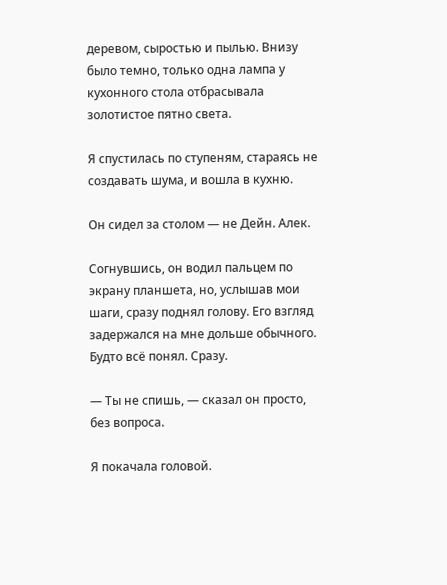деревом, сыростью и пылью. Внизу было темно, только одна лампа у кухонного стола отбрасывала золотистое пятно света.

Я спустилась по ступеням, стараясь не создавать шума, и вошла в кухню.

Он сидел за столом — не Дейн. Алек.

Согнувшись, он водил пальцем по экрану планшета, но, услышав мои шаги, сразу поднял голову. Его взгляд задержался на мне дольше обычного. Будто всё понял. Сразу.

— Ты не спишь, — сказал он просто, без вопроса.

Я покачала головой.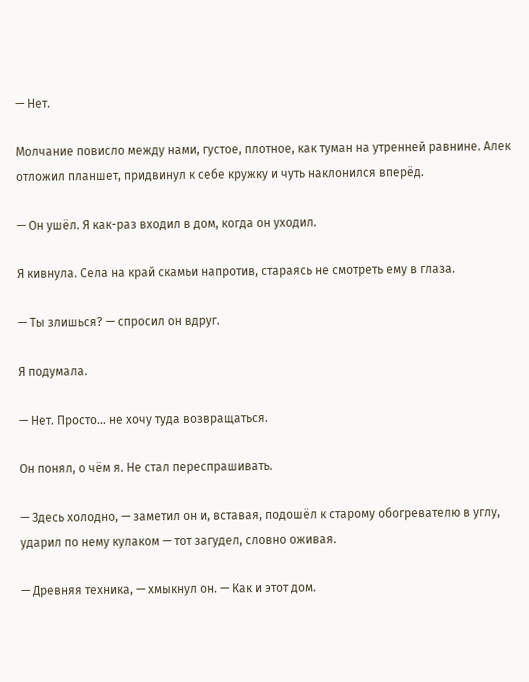— Нет.

Молчание повисло между нами, густое, плотное, как туман на утренней равнине. Алек отложил планшет, придвинул к себе кружку и чуть наклонился вперёд.

— Он ушёл. Я как-раз входил в дом, когда он уходил.

Я кивнула. Села на край скамьи напротив, стараясь не смотреть ему в глаза.

— Ты злишься? — спросил он вдруг.

Я подумала.

— Нет. Просто… не хочу туда возвращаться.

Он понял, о чём я. Не стал переспрашивать.

— Здесь холодно, — заметил он и, вставая, подошёл к старому обогревателю в углу, ударил по нему кулаком — тот загудел, словно оживая.

— Древняя техника, — хмыкнул он. — Как и этот дом.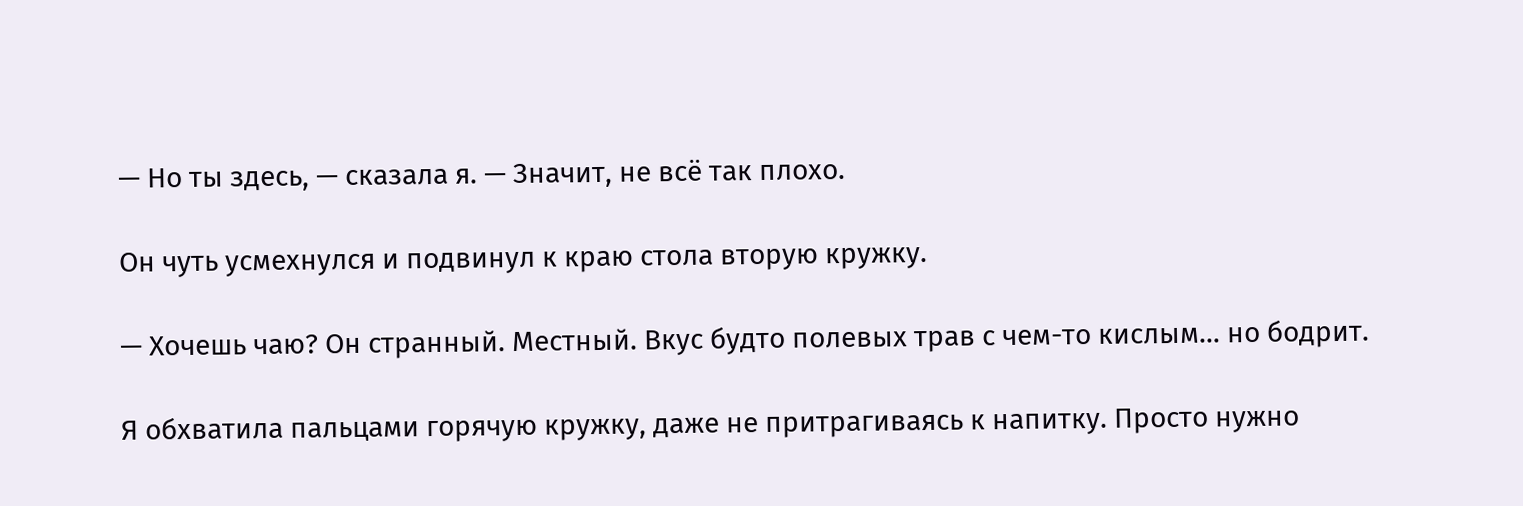— Но ты здесь, — сказала я. — Значит, не всё так плохо.

Он чуть усмехнулся и подвинул к краю стола вторую кружку.

— Хочешь чаю? Он странный. Местный. Вкус будто полевых трав с чем-то кислым… но бодрит.

Я обхватила пальцами горячую кружку, даже не притрагиваясь к напитку. Просто нужно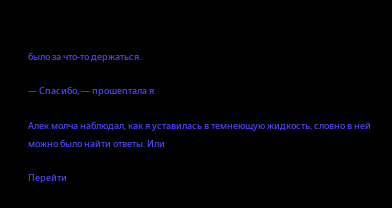было за что-то держаться.

— Спасибо, — прошептала я.

Алек молча наблюдал, как я уставилась в темнеющую жидкость, словно в ней можно было найти ответы. Или

Перейти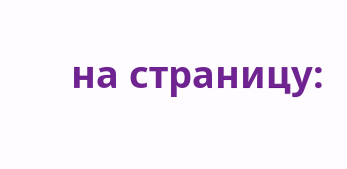на страницу: